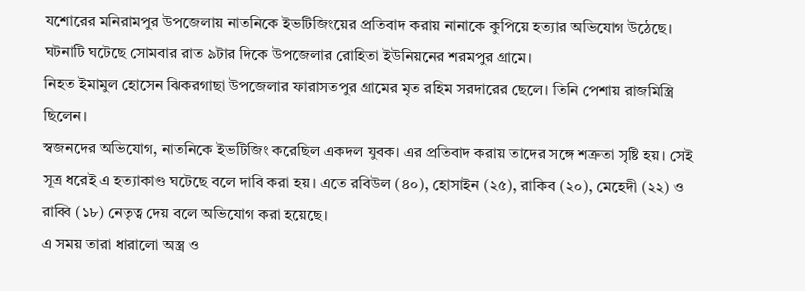যশোরের মনিরামপুর উপজেলায় নাতনিকে ইভটিজিংয়ের প্রতিবাদ করায় নানাকে কুপিয়ে হত্যার অভিযোগ উঠেছে। ঘটনাটি ঘটেছে সোমবার রাত ৯টার দিকে উপজেলার রোহিতা ইউনিয়নের শরমপুর গ্রামে।
নিহত ইমামুল হোসেন ঝিকরগাছা উপজেলার ফারাসতপুর গ্রামের মৃত রহিম সরদারের ছেলে। তিনি পেশায় রাজমিস্ত্রি ছিলেন।
স্বজনদের অভিযোগ, নাতনিকে ইভটিজিং করেছিল একদল যুবক। এর প্রতিবাদ করায় তাদের সঙ্গে শত্রুতা সৃষ্টি হয়। সেই সূত্র ধরেই এ হত্যাকাণ্ড ঘটেছে বলে দাবি করা হয়। এতে রবিউল (৪০), হোসাইন (২৫), রাকিব (২০), মেহেদী (২২) ও রাব্বি (১৮) নেতৃত্ব দেয় বলে অভিযোগ করা হয়েছে।
এ সময় তারা ধারালো অস্ত্র ও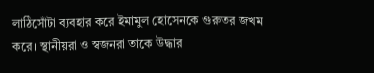লাঠিসোঁটা ব্যবহার করে ইমামুল হোসেনকে গুরুতর জখম করে। স্থানীয়রা ও স্বজনরা তাকে উদ্ধার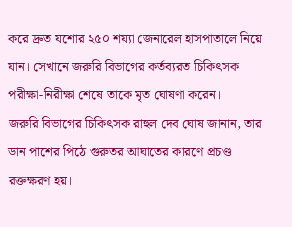করে দ্রুত যশোর ২৫০ শয্যা জেনারেল হাসপাতালে নিয়ে যান। সেখানে জরুরি বিভাগের কর্তব্যরত চিকিৎসক পরীক্ষা-নিরীক্ষা শেষে তাকে মৃত ঘোষণা করেন।
জরুরি বিভাগের চিকিৎসক রাহুল দেব ঘোষ জানান, তার ডান পাশের পিঠে গুরুতর আঘাতের কারণে প্রচণ্ড রক্তক্ষরণ হয়।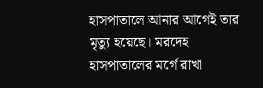হাসপাতালে আনার আগেই তার মৃত্যু হয়েছে। মরদেহ হাসপাতালের মর্গে রাখা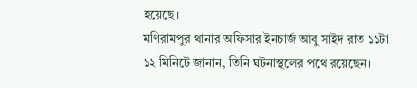হয়েছে।
মণিরামপুর থানার অফিসার ইনচার্জ আবু সাইদ রাত ১১টা ১২ মিনিটে জানান, তিনি ঘটনাস্থলের পথে রয়েছেন।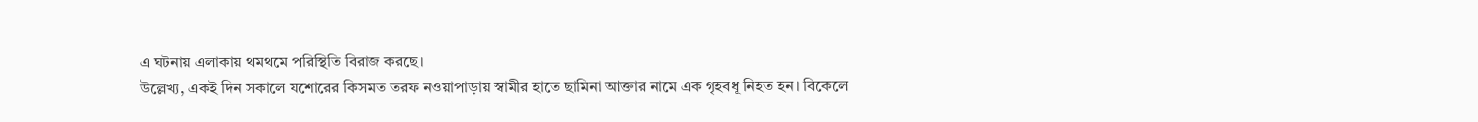এ ঘটনায় এলাকায় থমথমে পরিস্থিতি বিরাজ করছে।
উল্লেখ্য, একই দিন সকালে যশোরের কিসমত তরফ নওয়াপাড়ায় স্বামীর হাতে ছামিনা আক্তার নামে এক গৃহবধূ নিহত হন। বিকেলে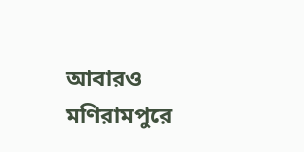আবারও মণিরামপুরে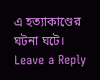এ হত্যাকাণ্ডের ঘটনা ঘটে।
Leave a Reply